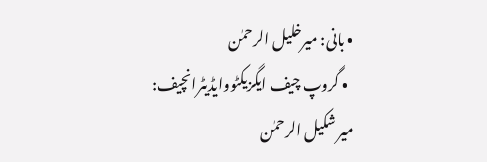• بانی: میرخلیل الرحمٰن
  • گروپ چیف ایگزیکٹووایڈیٹرانچیف: میر شکیل الرحمٰن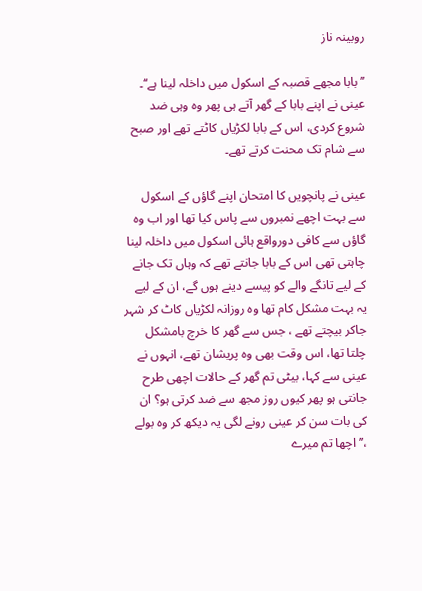روبینہ ناز

’’ بابا مجھے قصبہ کے اسکول میں داخلہ لینا ہے‘‘۔ عینی نے اپنے بابا کے گھر آتے ہی پھر وہ وہی ضد شروع کردی، اس کے بابا لکڑیاں کاٹتے تھے اور صبح سے شام تک محنت کرتے تھے۔

عینی نے پانچویں کا امتحان اپنے گاؤں کے اسکول سے بہت اچھے نمبروں سے پاس کیا تھا اور اب وہ گاؤں سے کافی دورواقع ہائی اسکول میں داخلہ لینا چاہتی تھی اس کے بابا جانتے تھے کہ وہاں تک جانے کے لیے تانگے والے کو پیسے دینے ہوں گے، ان کے لیے یہ بہت مشکل کام تھا وہ روزانہ لکڑیاں کاٹ کر شہر جاکر بیچتے تھے ، جس سے گھر کا خرچ بامشکل چلتا تھا، اس وقت بھی وہ پریشان تھے، انہوں نے عینی سے کہا، بیٹی تم گھر کے حالات اچھی طرح جانتی ہو پھر کیوں روز مجھ سے ضد کرتی ہو؟ ان کی بات سن کر عینی رونے لگی یہ دیکھ کر وہ بولے ،’’ اچھا تم میرے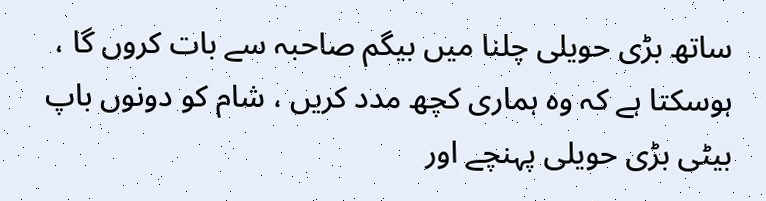ساتھ بڑی حویلی چلنا میں بیگم صاحبہ سے بات کروں گا ، ہوسکتا ہے کہ وہ ہماری کچھ مدد کریں ، شام کو دونوں باپ بیٹی بڑی حویلی پہنچے اور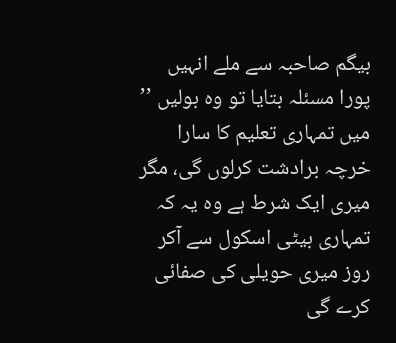بیگم صاحبہ سے ملے انہیں پورا مسئلہ بتایا تو وہ بولیں ’’ میں تمہاری تعلیم کا سارا خرچہ برادشت کرلوں گی، مگر میری ایک شرط ہے وہ یہ کہ تمہاری بیٹی اسکول سے آکر روز میری حویلی کی صفائی کرے گی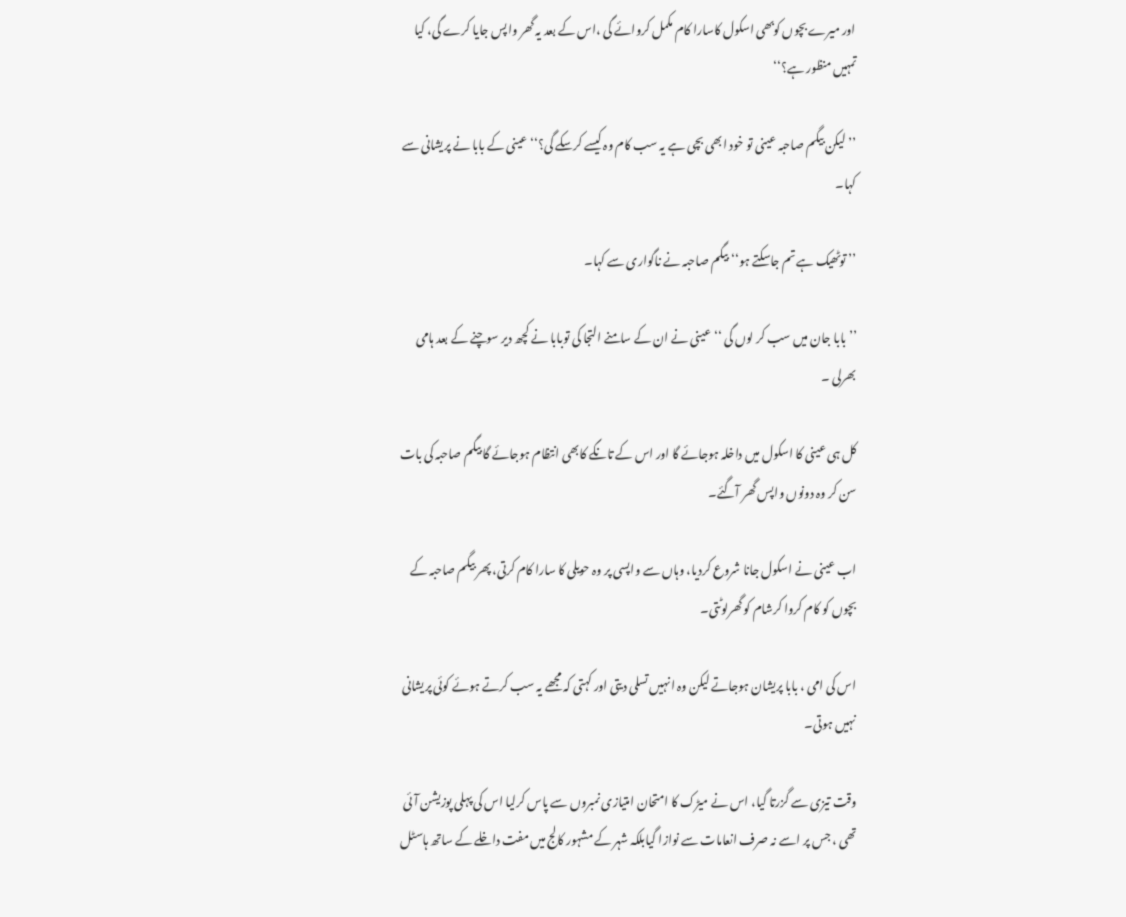اور میرے بچوں کوبھی اسکول کاسارا کام مکمل کروائے گی ،اس کے بعد یہ گھر واپس جایا کرے گی، کیا تمہیں منظور ہے؟‘‘

’’ لیکن بیگم صاحبہ عینی تو خود ابھی بچی ہے یہ سب کام وہ کیسے کرسکے گی؟‘‘ عینی کے بابا نے پریشانی سے کہا۔

’’ توٹھیک ہے تم جاسکتے ہو‘‘ بیگم صاحبہ نے ناگواری سے کہا۔

’’ بابا جان میں سب کر لوں گی ‘‘ عینی نے ان کے سامنے التجا کی توبابا نے کچھ دیر سوچنے کے بعد ہامی بھرلی ۔

کل ہی عینی کا اسکول میں داخلہ ہوجائے گا اور اس کے تانگے کابھی انتظام ہوجائے گا بیگم صاحبہ کی بات سن کر وہ دونوں واپس گھر آگئے۔

اب عینی نے اسکول جانا شروع کردیا، وہاں سے واپسی پر وہ حویلی کا سارا کام کرتی، پھر بیگم صاحبہ کے بچوں کو کام کروا کرشام کو گھرلوٹتی۔

اس کی امی ، بابا پریشان ہوجاتے لیکن وہ انہیں تسلی دیتی اور کہتی کہ مجھے یہ سب کرتے ہوئے کوئی پریشانی نہیں ہوتی۔

وقت تیزی سے گزرتا گیا، اس نے میڑک کا امتحان امتیازی نمبروں سے پاس کرلیا اس کی پہلی پوزیشن آئی تھی ، جس پر اسے نہ صرف انعامات سے نوازا گیابلکہ شہر کے مشہور کالج میں مفت داخلے کے ساتھ ہاسٹل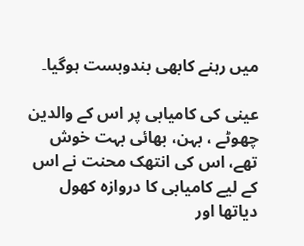میں رہنے کابھی بندوبست ہوگیا۔

عینی کی کامیابی پر اس کے والدین چھوٹے ، بہن، بھائی بہت خوش تھے، اس کی انتھک محنت نے اس کے لیے کامیابی کا دروازہ کھول دیاتھا اور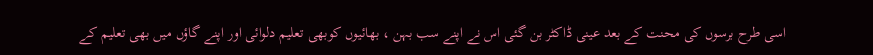اسی طرح برسوں کی محنت کے بعد عینی ڈاکٹر بن گئی اس نے اپنے سب بہن ، بھائیوں کوبھی تعلیم دلوائی اور اپنے گاؤں میں بھی تعلیم کے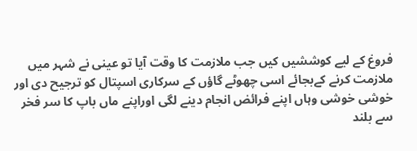فروغ کے لیے کوششیں کیں جب ملازمت کا وقت آیا تو عینی نے شہر میں ملازمت کرنے کےبجائے اسی چھوٹے گاؤں کے سرکاری اسپتال کو ترجیح دی اور خوشی خوشی وہاں اپنے فرائض انجام دینے لگی اوراپنے ماں باپ کا سر فخر سے بلند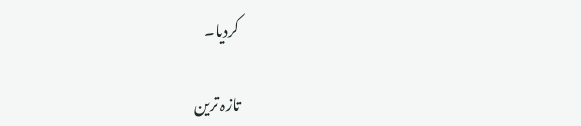کردیا۔

تازہ ترین